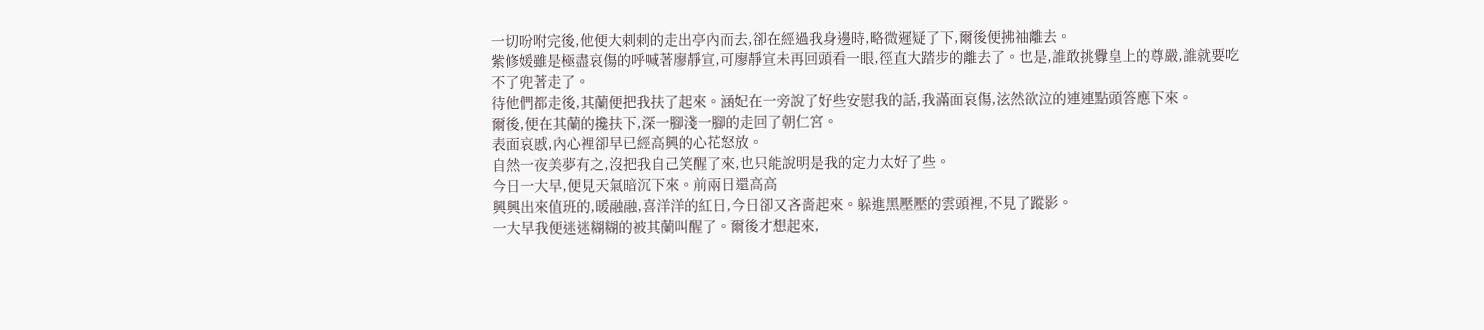一切吩咐完後,他便大刺刺的走出亭內而去,卻在經過我身邊時,略微遲疑了下,爾後便拂袖離去。
紫修媛雖是極盡哀傷的呼喊著廖靜宣,可廖靜宣未再回頭看一眼,徑直大踏步的離去了。也是,誰敢挑釁皇上的尊嚴,誰就要吃不了兜著走了。
待他們都走後,其蘭便把我扶了起來。涵妃在一旁說了好些安慰我的話,我滿面哀傷,泫然欲泣的連連點頭答應下來。
爾後,便在其蘭的攙扶下,深一腳淺一腳的走回了朝仁宮。
表面哀慼,內心裡卻早已經高興的心花怒放。
自然一夜美夢有之,沒把我自己笑醒了來,也只能說明是我的定力太好了些。
今日一大早,便見天氣暗沉下來。前兩日還高高
興興出來值班的,暖融融,喜洋洋的紅日,今日卻又吝嗇起來。躲進黑壓壓的雲頭裡,不見了蹤影。
一大早我便迷迷糊糊的被其蘭叫醒了。爾後才想起來,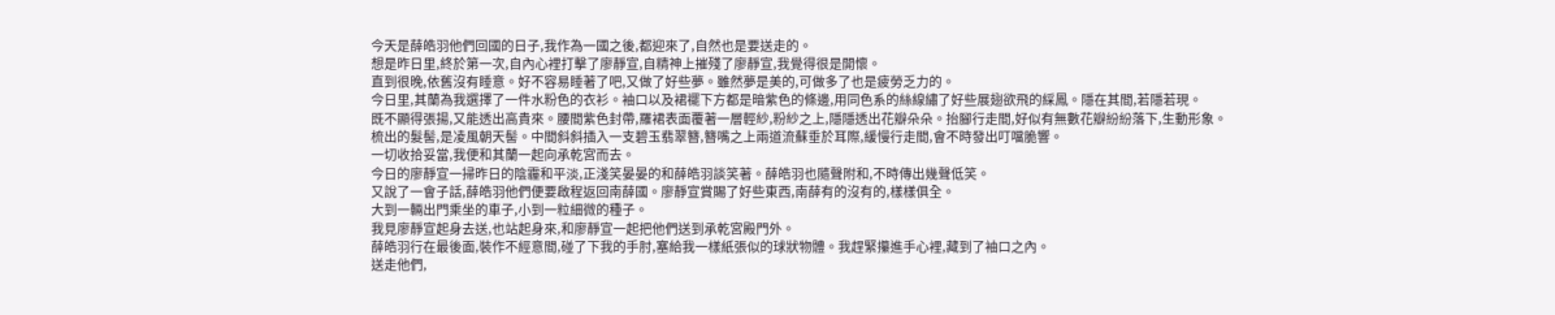今天是薛皓羽他們回國的日子,我作為一國之後,都迎來了,自然也是要送走的。
想是昨日里,終於第一次,自內心裡打擊了廖靜宣,自精神上摧殘了廖靜宣,我覺得很是開懷。
直到很晚,依舊沒有睡意。好不容易睡著了吧,又做了好些夢。雖然夢是美的,可做多了也是疲勞乏力的。
今日里,其蘭為我選擇了一件水粉色的衣衫。袖口以及裙襬下方都是暗紫色的條邊,用同色系的絲線繡了好些展翅欲飛的綵鳳。隱在其間,若隱若現。
既不顯得張揚,又能透出高貴來。腰間紫色封帶,羅裙表面覆著一層輕紗,粉紗之上,隱隱透出花瓣朵朵。抬腳行走間,好似有無數花瓣紛紛落下,生動形象。
梳出的髮髻,是凌風朝天髻。中間斜斜插入一支碧玉翡翠簪,簪嘴之上兩道流蘇垂於耳際,緩慢行走間,會不時發出叮噹脆響。
一切收拾妥當,我便和其蘭一起向承乾宮而去。
今日的廖靜宣一掃昨日的陰霾和平淡,正淺笑晏晏的和薛皓羽談笑著。薛皓羽也隨聲附和,不時傳出幾聲低笑。
又說了一會子話,薛皓羽他們便要啟程返回南薛國。廖靜宣賞賜了好些東西,南薛有的沒有的,樣樣俱全。
大到一輛出門乘坐的車子,小到一粒細微的種子。
我見廖靜宣起身去送,也站起身來,和廖靜宣一起把他們送到承乾宮殿門外。
薛皓羽行在最後面,裝作不經意間,碰了下我的手肘,塞給我一樣紙張似的球狀物體。我趕緊攥進手心裡,藏到了袖口之內。
送走他們,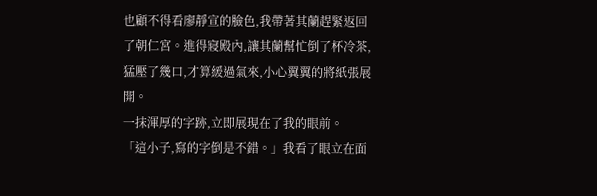也顧不得看廖靜宣的臉色,我帶著其蘭趕緊返回了朝仁宮。進得寢殿內,讓其蘭幫忙倒了杯冷茶,猛壓了幾口,才算緩過氣來,小心翼翼的將紙張展開。
一抹渾厚的字跡,立即展現在了我的眼前。
「這小子,寫的字倒是不錯。」我看了眼立在面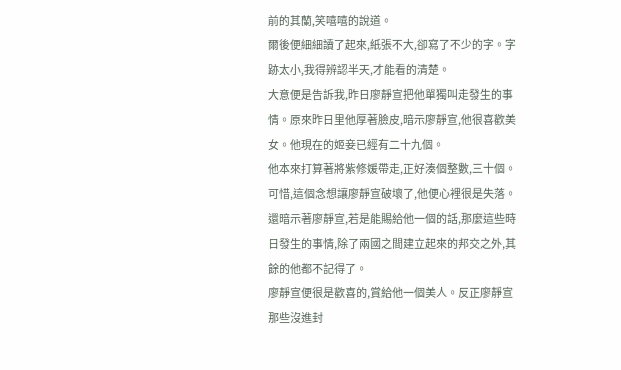前的其蘭,笑嘻嘻的說道。
爾後便細細讀了起來,紙張不大,卻寫了不少的字。字跡太小,我得辨認半天,才能看的清楚。
大意便是告訴我,昨日廖靜宣把他單獨叫走發生的事情。原來昨日里他厚著臉皮,暗示廖靜宣,他很喜歡美女。他現在的姬妾已經有二十九個。
他本來打算著將紫修媛帶走,正好湊個整數,三十個。可惜,這個念想讓廖靜宣破壞了,他便心裡很是失落。
還暗示著廖靜宣,若是能賜給他一個的話,那麼這些時日發生的事情,除了兩國之間建立起來的邦交之外,其餘的他都不記得了。
廖靜宣便很是歡喜的,賞給他一個美人。反正廖靜宣那些沒進封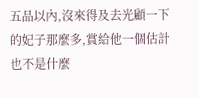五品以內,沒來得及去光顧一下的妃子那麼多,賞給他一個估計也不是什麼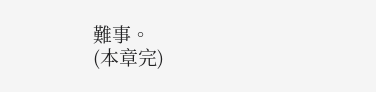難事。
(本章完)